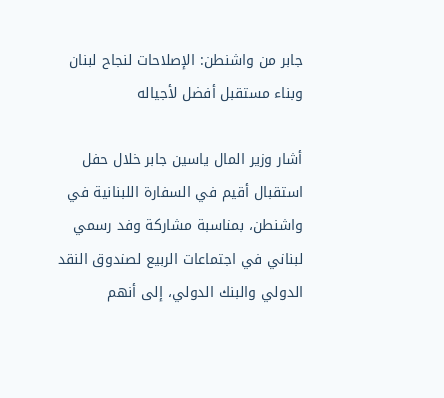جابر من واشنطن: الإصلاحات لنجاح لبنان وبناء مستقبل أفضل لأجياله

أشار وزير المال ياسين جابر خلال حفل استقبال أقيم في السفارة اللبنانية في واشنطن، بمناسبة مشاركة وفد رسمي لبناني في اجتماعات الربيع لصندوق النقد الدولي والبنك الدولي، إلى أنهم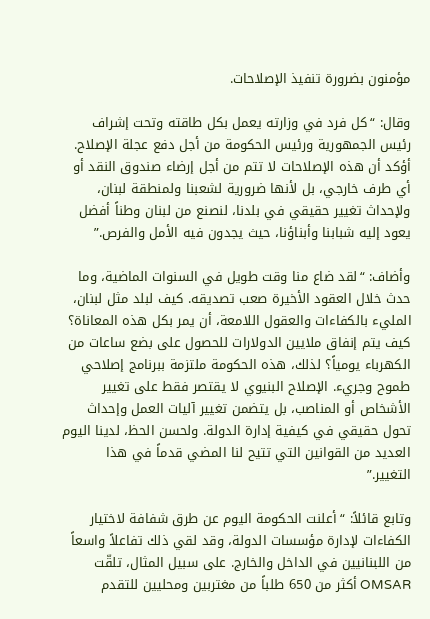مؤمنون بضرورة تنفيذ الإصلاحات.

وقال: “كل فرد في وزارته يعمل بكل طاقته وتحت إشراف رئيس الجمهورية ورئيس الحكومة من أجل دفع عجلة الإصلاح. أؤكد أن هذه الإصلاحات لا تتم من أجل إرضاء صندوق النقد أو أي طرف خارجي، بل لأنها ضرورية لشعبنا ولمنطقة لبنان، ولإحداث تغيير حقيقي في بلدنا، لنصنع من لبنان وطناً أفضل يعود إليه شبابنا وأبناؤنا، حيث يجدون فيه الأمل والفرص.”

وأضاف: “لقد ضاع منا وقت طويل في السنوات الماضية، وما حدث خلال العقود الأخيرة صعب تصديقه. كيف لبلد مثل لبنان، المليء بالكفاءات والعقول اللامعة، أن يمر بكل هذه المعاناة؟ كيف يتم إنفاق ملايين الدولارات للحصول على بضع ساعات من الكهرباء يومياً؟ لذلك، هذه الحكومة ملتزمة ببرنامج إصلاحي طموح وجريء. الإصلاح البنيوي لا يقتصر فقط على تغيير الأشخاص أو المناصب، بل يتضمن تغيير آليات العمل وإحداث تحول حقيقي في كيفية إدارة الدولة. ولحسن الحظ، لدينا اليوم العديد من القوانين التي تتيح لنا المضي قدماً في هذا التغيير.”

وتابع قائلاً: “أعلنت الحكومة اليوم عن طرق شفافة لاختيار الكفاءات لإدارة مؤسسات الدولة، وقد لقي ذلك تفاعلاً واسعاً من اللبنانيين في الداخل والخارج. على سبيل المثال، تلقّت OMSAR أكثر من 650 طلباً من مغتربين ومحليين للتقدم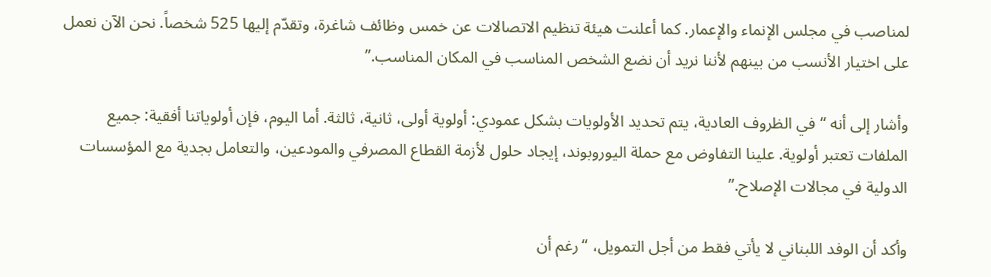لمناصب في مجلس الإنماء والإعمار. كما أعلنت هيئة تنظيم الاتصالات عن خمس وظائف شاغرة، وتقدّم إليها 525 شخصاً. نحن الآن نعمل على اختيار الأنسب من بينهم لأننا نريد أن نضع الشخص المناسب في المكان المناسب.”

وأشار إلى أنه “في الظروف العادية، يتم تحديد الأولويات بشكل عمودي: أولوية أولى، ثانية، ثالثة. أما اليوم، فإن أولوياتنا أفقية: جميع الملفات تعتبر أولوية. علينا التفاوض مع حملة اليوروبوند، إيجاد حلول لأزمة القطاع المصرفي والمودعين، والتعامل بجدية مع المؤسسات الدولية في مجالات الإصلاح.”

وأكد أن الوفد اللبناني لا يأتي فقط من أجل التمويل، “رغم أن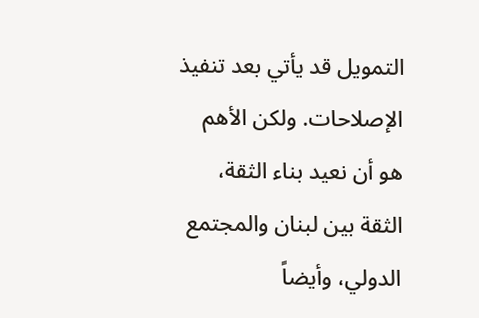التمويل قد يأتي بعد تنفيذ الإصلاحات. ولكن الأهم هو أن نعيد بناء الثقة، الثقة بين لبنان والمجتمع الدولي، وأيضاً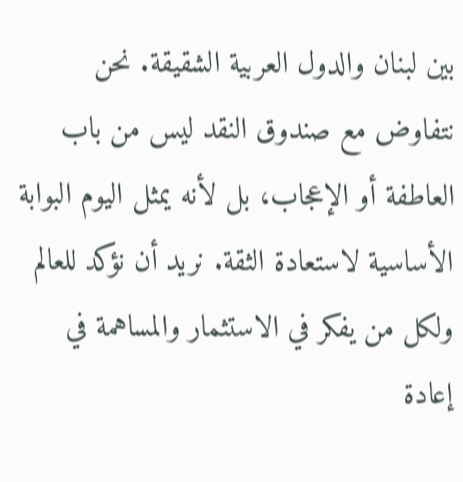بين لبنان والدول العربية الشقيقة. نحن نتفاوض مع صندوق النقد ليس من باب العاطفة أو الإعجاب، بل لأنه يمثل اليوم البوابة الأساسية لاستعادة الثقة. نريد أن نؤكد للعالم ولكل من يفكر في الاستثمار والمساهمة في إعادة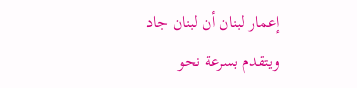إعمار لبنان أن لبنان جاد ويتقدم بسرعة نحو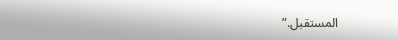المستقبل.”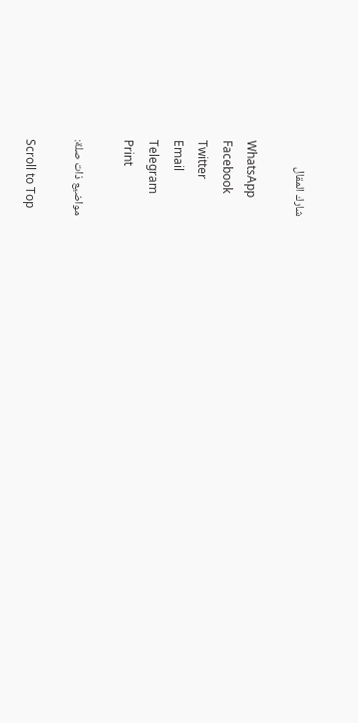شارك المقال

WhatsApp
Facebook
Twitter
Email
Telegram
Print

مواضيع ذات صلة:

Scroll to Top